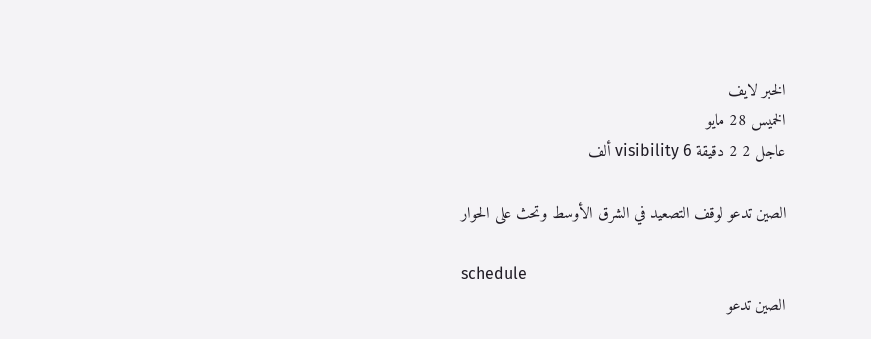الخبر لايف
الخميس 28 مايو
عاجل 2 2 دقيقة visibility 6 ألف

الصين تدعو لوقف التصعيد في الشرق الأوسط وتحث على الحوار

schedule
الصين تدعو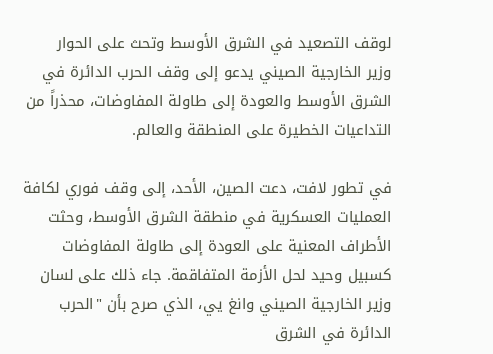لوقف التصعيد في الشرق الأوسط وتحث على الحوار
وزير الخارجية الصيني يدعو إلى وقف الحرب الدائرة في الشرق الأوسط والعودة إلى طاولة المفاوضات، محذراً من التداعيات الخطيرة على المنطقة والعالم.

في تطور لافت، دعت الصين، الأحد، إلى وقف فوري لكافة العمليات العسكرية في منطقة الشرق الأوسط، وحثت الأطراف المعنية على العودة إلى طاولة المفاوضات كسبيل وحيد لحل الأزمة المتفاقمة. جاء ذلك على لسان وزير الخارجية الصيني وانغ يي، الذي صرح بأن "الحرب الدائرة في الشرق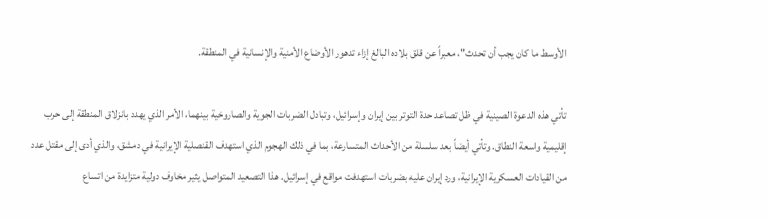الأوسط ما كان يجب أن تحدث"، معبراً عن قلق بلاده البالغ إزاء تدهور الأوضاع الأمنية والإنسانية في المنطقة.

تأتي هذه الدعوة الصينية في ظل تصاعد حدة التوتر بين إيران وإسرائيل، وتبادل الضربات الجوية والصاروخية بينهما، الأمر الذي يهدد بانزلاق المنطقة إلى حرب إقليمية واسعة النطاق. وتأتي أيضاً بعد سلسلة من الأحداث المتسارعة، بما في ذلك الهجوم الذي استهدف القنصلية الإيرانية في دمشق، والذي أدى إلى مقتل عدد من القيادات العسكرية الإيرانية، ورد إيران عليه بضربات استهدفت مواقع في إسرائيل. هذا التصعيد المتواصل يثير مخاوف دولية متزايدة من اتساع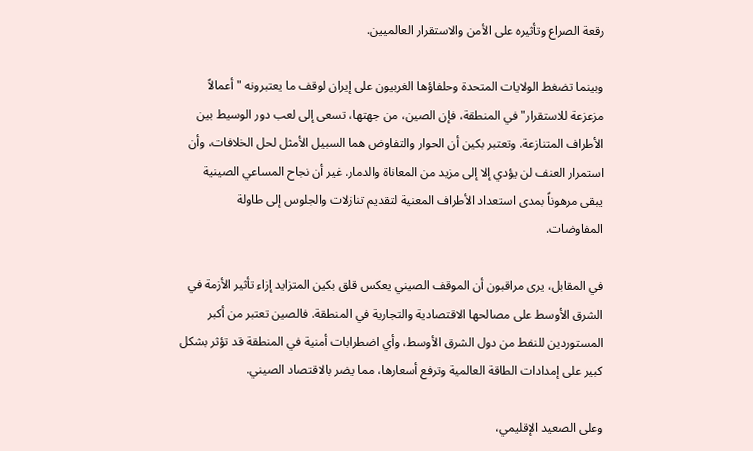رقعة الصراع وتأثيره على الأمن والاستقرار العالميين.

وبينما تضغط الولايات المتحدة وحلفاؤها الغربيون على إيران لوقف ما يعتبرونه "أعمالاً مزعزعة للاستقرار" في المنطقة، فإن الصين، من جهتها، تسعى إلى لعب دور الوسيط بين الأطراف المتنازعة. وتعتبر بكين أن الحوار والتفاوض هما السبيل الأمثل لحل الخلافات، وأن استمرار العنف لن يؤدي إلا إلى مزيد من المعاناة والدمار. غير أن نجاح المساعي الصينية يبقى مرهوناً بمدى استعداد الأطراف المعنية لتقديم تنازلات والجلوس إلى طاولة المفاوضات.

في المقابل، يرى مراقبون أن الموقف الصيني يعكس قلق بكين المتزايد إزاء تأثير الأزمة في الشرق الأوسط على مصالحها الاقتصادية والتجارية في المنطقة. فالصين تعتبر من أكبر المستوردين للنفط من دول الشرق الأوسط، وأي اضطرابات أمنية في المنطقة قد تؤثر بشكل كبير على إمدادات الطاقة العالمية وترفع أسعارها، مما يضر بالاقتصاد الصيني.

وعلى الصعيد الإقليمي،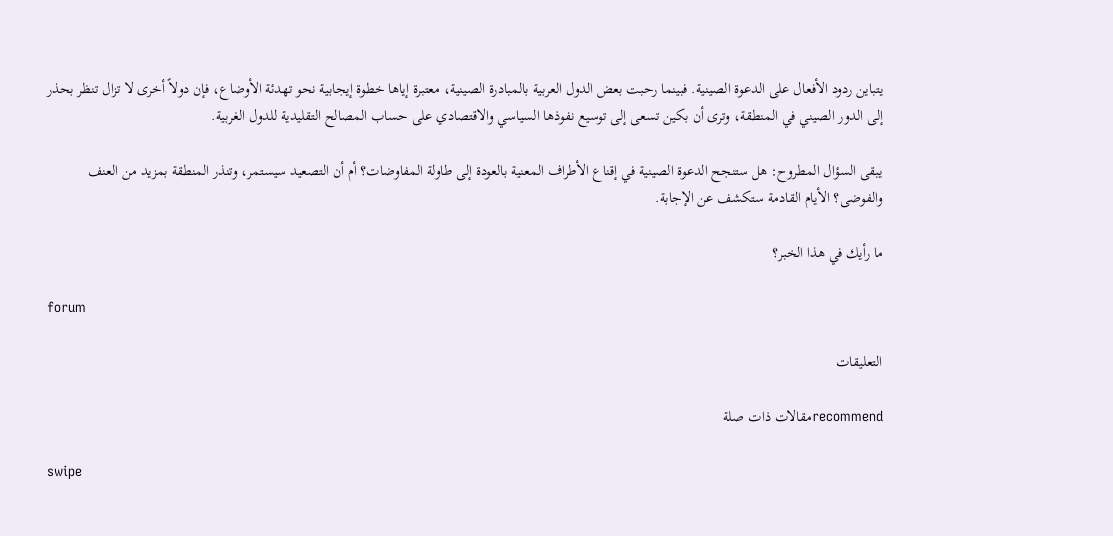يتباين ردود الأفعال على الدعوة الصينية. فبينما رحبت بعض الدول العربية بالمبادرة الصينية، معتبرة إياها خطوة إيجابية نحو تهدئة الأوضاع، فإن دولاً أخرى لا تزال تنظر بحذر إلى الدور الصيني في المنطقة، وترى أن بكين تسعى إلى توسيع نفوذها السياسي والاقتصادي على حساب المصالح التقليدية للدول الغربية.

يبقى السؤال المطروح: هل ستنجح الدعوة الصينية في إقناع الأطراف المعنية بالعودة إلى طاولة المفاوضات؟ أم أن التصعيد سيستمر، وتنذر المنطقة بمزيد من العنف والفوضى؟ الأيام القادمة ستكشف عن الإجابة.

ما رأيك في هذا الخبر؟

forum

التعليقات

recommendمقالات ذات صلة

swipe